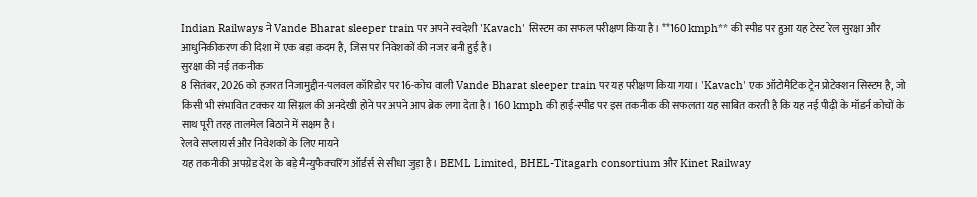Indian Railways ने Vande Bharat sleeper train पर अपने स्वदेशी 'Kavach' सिस्टम का सफल परीक्षण किया है। **160 kmph** की स्पीड पर हुआ यह टेस्ट रेल सुरक्षा और आधुनिकीकरण की दिशा में एक बड़ा कदम है, जिस पर निवेशकों की नजर बनी हुई है।
सुरक्षा की नई तकनीक
8 सितंबर, 2026 को हजरत निजामुद्दीन-पलवल कॉरिडोर पर 16-कोच वाली Vande Bharat sleeper train पर यह परीक्षण किया गया। 'Kavach' एक ऑटोमैटिक ट्रेन प्रोटेक्शन सिस्टम है, जो किसी भी संभावित टक्कर या सिग्नल की अनदेखी होने पर अपने आप ब्रेक लगा देता है। 160 kmph की हाई-स्पीड पर इस तकनीक की सफलता यह साबित करती है कि यह नई पीढ़ी के मॉडर्न कोचों के साथ पूरी तरह तालमेल बिठाने में सक्षम है।
रेलवे सप्लायर्स और निवेशकों के लिए मायने
यह तकनीकी अपग्रेड देश के बड़े मैन्युफैक्चरिंग ऑर्डर्स से सीधा जुड़ा है। BEML Limited, BHEL-Titagarh consortium और Kinet Railway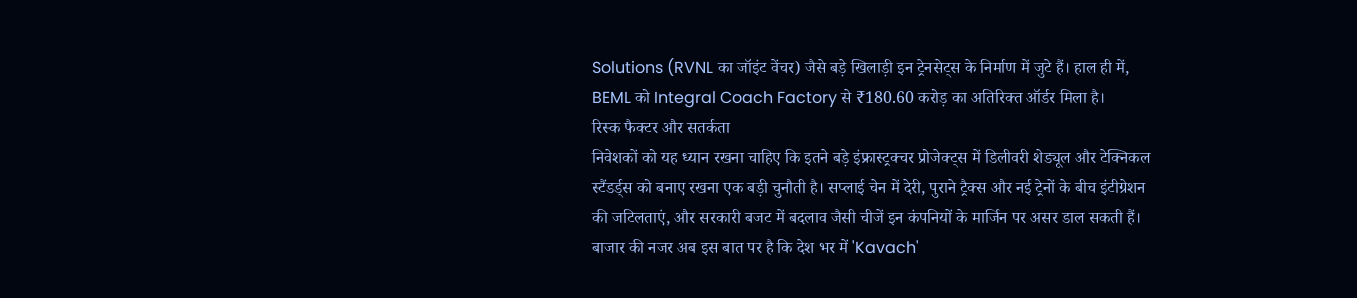Solutions (RVNL का जॉइंट वेंचर) जैसे बड़े खिलाड़ी इन ट्रेनसेट्स के निर्माण में जुटे हैं। हाल ही में, BEML को Integral Coach Factory से ₹180.60 करोड़ का अतिरिक्त ऑर्डर मिला है।
रिस्क फैक्टर और सतर्कता
निवेशकों को यह ध्यान रखना चाहिए कि इतने बड़े इंफ्रास्ट्रक्चर प्रोजेक्ट्स में डिलीवरी शेड्यूल और टेक्निकल स्टैंडर्ड्स को बनाए रखना एक बड़ी चुनौती है। सप्लाई चेन में देरी, पुराने ट्रैक्स और नई ट्रेनों के बीच इंटीग्रेशन की जटिलताएं, और सरकारी बजट में बदलाव जैसी चीजें इन कंपनियों के मार्जिन पर असर डाल सकती हैं। बाजार की नजर अब इस बात पर है कि देश भर में 'Kavach'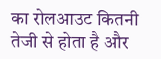का रोलआउट कितनी तेजी से होता है और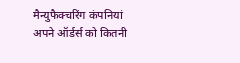मैन्युफैक्चरिंग कंपनियां अपने ऑर्डर्स को कितनी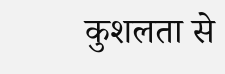कुशलता से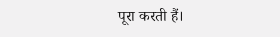पूरा करती हैं।